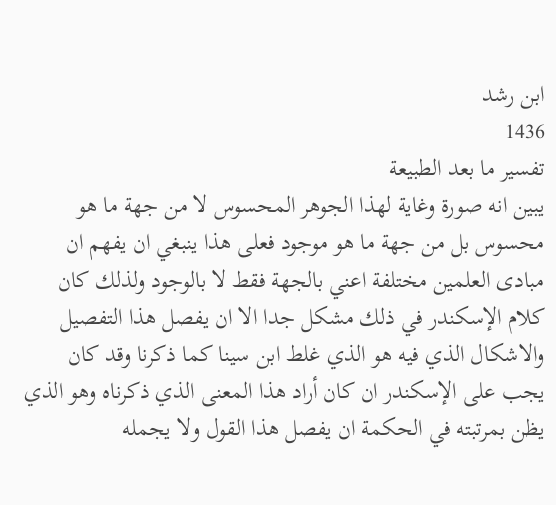ابن رشد
1436
تفسير ما بعد الطبيعة
يبين انه صورة وغاية لهذا الجوهر المحسوس لا من جهة ما هو محسوس بل من جهة ما هو موجود فعلى هذا ينبغي ان يفهم ان مبادى العلمين مختلفة اعني بالجهة فقط لا بالوجود ولذلك كان كلام الإسكندر في ذلك مشكل جدا الا ان يفصل هذا التفصيل والاشكال الذي فيه هو الذي غلط ابن سينا كما ذكرنا وقد كان يجب على الإسكندر ان كان أراد هذا المعنى الذي ذكرناه وهو الذي يظن بمرتبته في الحكمة ان يفصل هذا القول ولا يجمله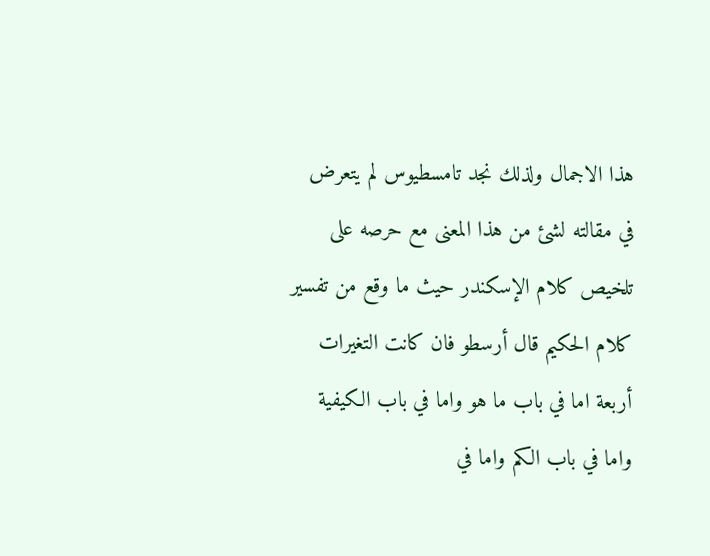هذا الاجمال ولذلك نجد تامسطيوس لم يتعرض في مقالته لشئ من هذا المعنى مع حرصه على تلخيص كلام الإسكندر حيث ما وقع من تفسير كلام الحكيم قال أرسطو فان كانت التغيرات أربعة اما في باب ما هو واما في باب الكيفية واما في باب الكم واما في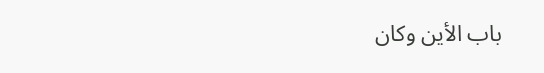باب الأين وكان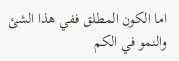اما الكون المطلق ففي هذا الشئ والنمو في الكم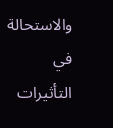والاستحالة في التأثيرات